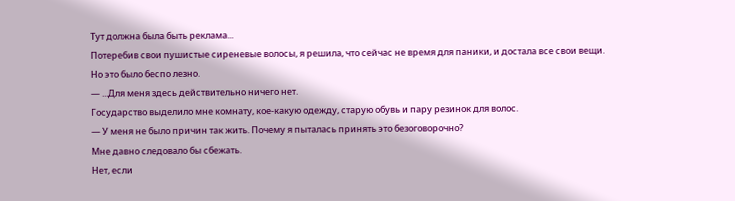Тут должна была быть реклама...
Потеребив свои пушистые сиреневые волосы, я решила, что сейчас не время для паники, и достала все свои вещи.
Но это было беспо лезно.
— ...Для меня здесь действительно ничего нет.
Государство выделило мне комнату, кое-какую одежду, старую обувь и пару резинок для волос.
— У меня не было причин так жить. Почему я пыталась принять это безоговорочно?
Мне давно следовало бы сбежать.
Нет, если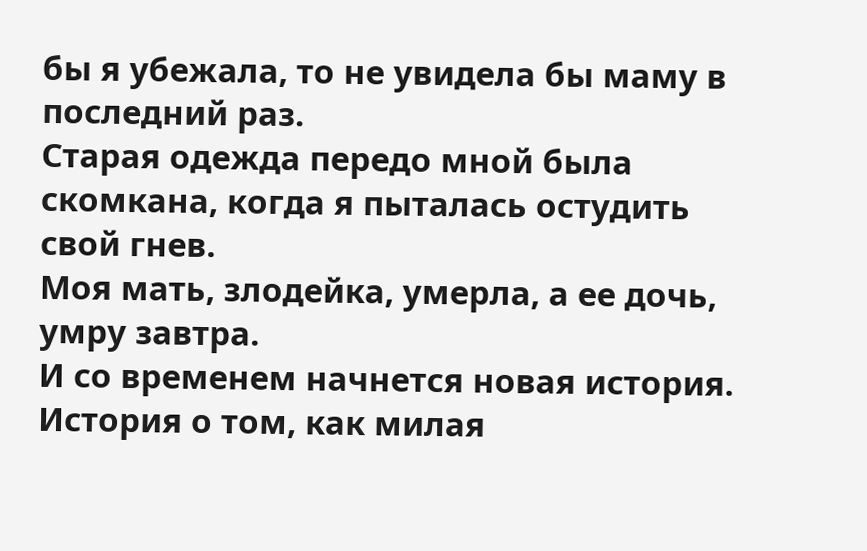бы я убежала, то не увидела бы маму в последний раз.
Старая одежда передо мной была скомкана, когда я пыталась остудить свой гнев.
Моя мать, злодейка, умерла, а ее дочь, умру завтра.
И со временем начнется новая история.
История о том, как милая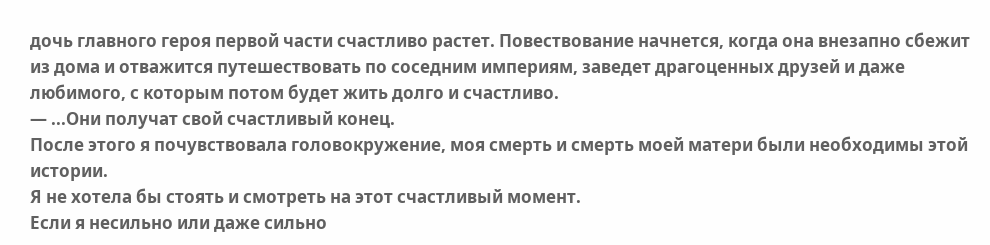дочь главного героя первой части счастливо растет. Повествование начнется, когда она внезапно сбежит из дома и отважится путешествовать по соседним империям, заведет драгоценных друзей и даже любимого, с которым потом будет жить долго и счастливо.
— ...Они получат свой счастливый конец.
После этого я почувствовала головокружение, моя смерть и смерть моей матери были необходимы этой истории.
Я не хотела бы стоять и смотреть на этот счастливый момент.
Если я несильно или даже сильно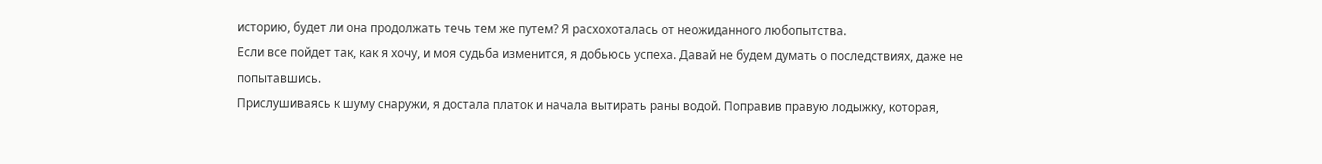историю, будет ли она продолжать течь тем же путем? Я расхохоталась от неожиданного любопытства.
Если все пойдет так, как я хочу, и моя судьба изменится, я добьюсь успеха. Давай не будем думать о последствиях, даже не попытавшись.
Прислушиваясь к шуму снаружи, я достала платок и начала вытирать раны водой. Поправив правую лодыжку, которая,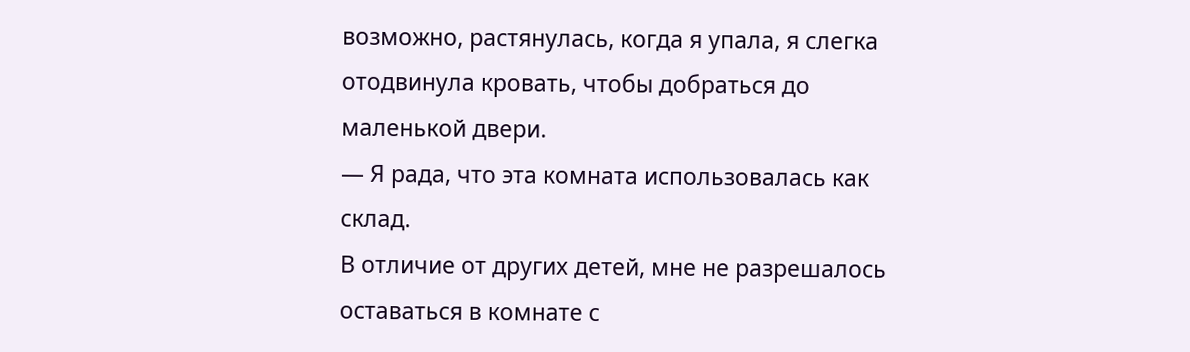возможно, растянулась, когда я упала, я слегка отодвинула кровать, чтобы добраться до маленькой двери.
— Я рада, что эта комната использовалась как склад.
В отличие от других детей, мне не разрешалось оставаться в комнате с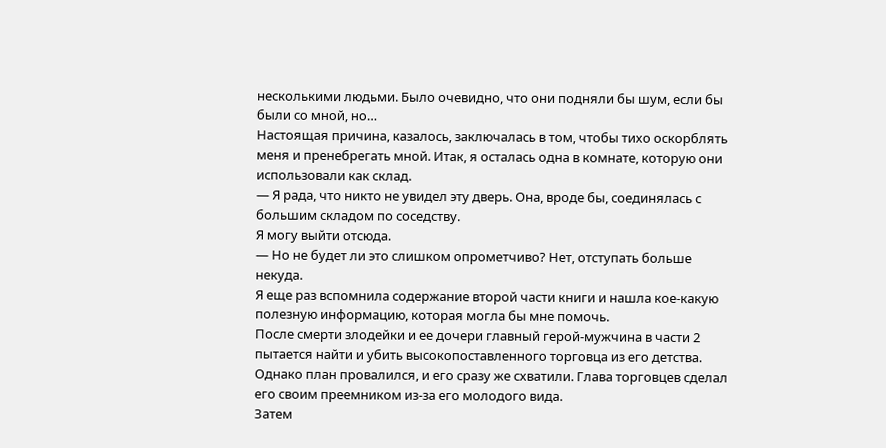несколькими людьми. Было очевидно, что они подняли бы шум, если бы были со мной, но…
Настоящая причина, казалось, заключалась в том, чтобы тихо оскорблять меня и пренебрегать мной. Итак, я осталась одна в комнате, которую они использовали как склад.
— Я рада, что никто не увидел эту дверь. Она, вроде бы, соединялась с большим складом по соседству.
Я могу выйти отсюда.
— Но не будет ли это слишком опрометчиво? Нет, отступать больше некуда.
Я еще раз вспомнила содержание второй части книги и нашла кое-какую полезную информацию, которая могла бы мне помочь.
После смерти злодейки и ее дочери главный герой-мужчина в части 2 пытается найти и убить высокопоставленного торговца из его детства.
Однако план провалился, и его сразу же схватили. Глава торговцев сделал его своим преемником из-за его молодого вида.
Затем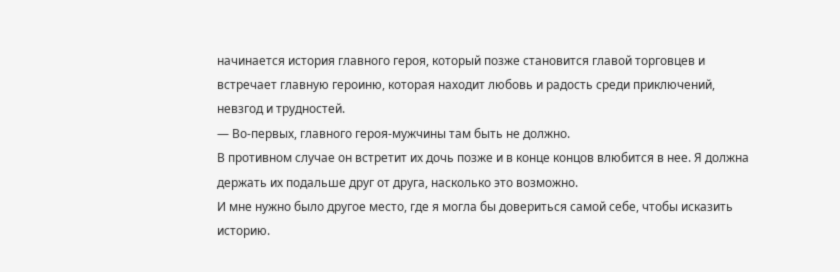начинается история главного героя, который позже становится главой торговцев и встречает главную героиню, которая находит любовь и радость среди приключений, невзгод и трудностей.
— Во-первых, главного героя-мужчины там быть не должно.
В противном случае он встретит их дочь позже и в конце концов влюбится в нее. Я должна держать их подальше друг от друга, насколько это возможно.
И мне нужно было другое место, где я могла бы довериться самой себе, чтобы исказить историю.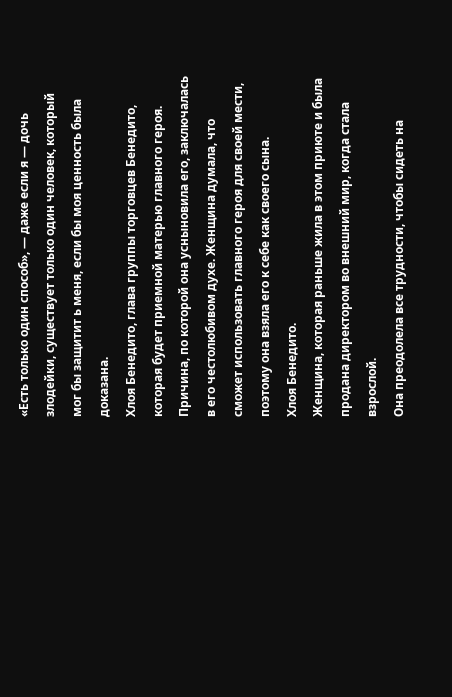«Есть только один способ», — даже если я — дочь злодейки, существует только один человек, который мог бы защитит ь меня, если бы моя ценность была доказана.
Хлоя Бенедито, глава группы торговцев Бенедито, которая будет приемной матерью главного героя.
Причина, по которой она усныновила его, заключалась в его честолюбивом духе. Женщина думала, что сможет использовать главного героя для своей мести, поэтому она взяла его к себе как своего сына.
Хлоя Бенедито.
Женщина, которая раньше жила в этом приюте и была продана директором во внешний мир, когда стала взрослой.
Она преодолела все трудности, чтобы сидеть на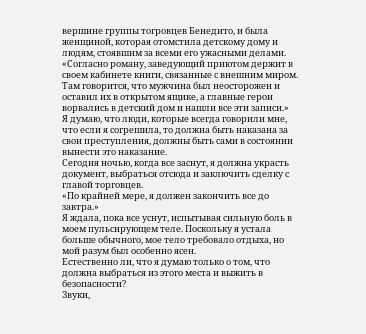вершине группы тогровцев Бенедито, и была женщиной, которая отомстила детскому дому и людям, стоявшим за всеми его ужасными делами.
«Согласно роману, заведующий приютом держит в своем кабинете книги, связанные с внешним миром. Там говорится, что мужчина был неосторожен и оставил их в открытом ящике, а главные герои ворвались в детский дом и нашли все эти записи.»
Я думаю, что люди, которые всегда говорили мне, что если я согрешила, то должна быть наказана за свои преступления, должны быть сами в состоянии вынести это наказание.
Сегодня ночью, когда все заснут, я должна украсть документ, выбраться отсюда и заключить сделку с главой торговцев.
«По крайней мере, я должен закончить все до завтра.»
Я ждала, пока все уснут, испытывая сильную боль в моем пульсирующем теле. Поскольку я устала больше обычного, мое тело требовало отдыха, но мой разум был особенно ясен.
Естественно ли, что я думаю только о том, что должна выбраться из этого места и выжить в безопасности?
Звуки,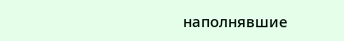наполнявшие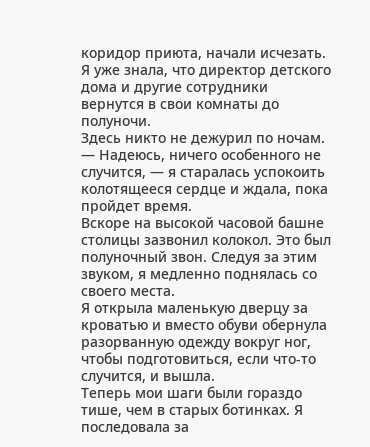коридор приюта, начали исчезать. Я уже знала, что директор детского дома и другие сотрудники вернутся в свои комнаты до полуночи.
Здесь никто не дежурил по ночам.
— Надеюсь, ничего особенного не случится, — я старалась успокоить колотящееся сердце и ждала, пока пройдет время.
Вскоре на высокой часовой башне столицы зазвонил колокол. Это был полуночный звон. Следуя за этим звуком, я медленно поднялась со своего места.
Я открыла маленькую дверцу за кроватью и вместо обуви обернула разорванную одежду вокруг ног, чтобы подготовиться, если что-то случится, и вышла.
Теперь мои шаги были гораздо тише, чем в старых ботинках. Я последовала за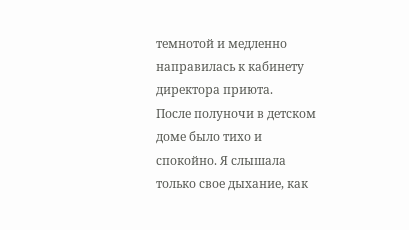темнотой и медленно направилась к кабинету директора приюта.
После полуночи в детском доме было тихо и спокойно. Я слышала только свое дыхание, как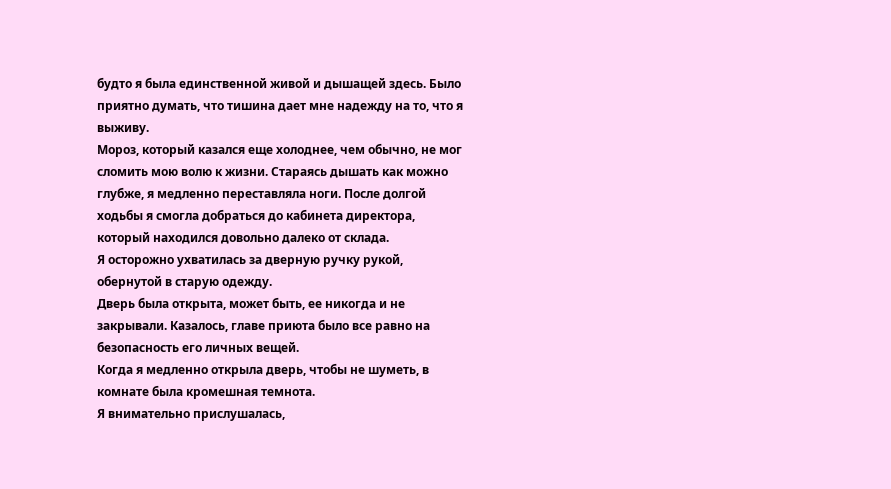будто я была единственной живой и дышащей здесь. Было приятно думать, что тишина дает мне надежду на то, что я выживу.
Мороз, который казался еще холоднее, чем обычно, не мог сломить мою волю к жизни. Стараясь дышать как можно глубже, я медленно переставляла ноги. После долгой ходьбы я смогла добраться до кабинета директора, который находился довольно далеко от склада.
Я осторожно ухватилась за дверную ручку рукой, обернутой в старую одежду.
Дверь была открыта, может быть, ее никогда и не закрывали. Казалось, главе приюта было все равно на безопасность его личных вещей.
Когда я медленно открыла дверь, чтобы не шуметь, в комнате была кромешная темнота.
Я внимательно прислушалась,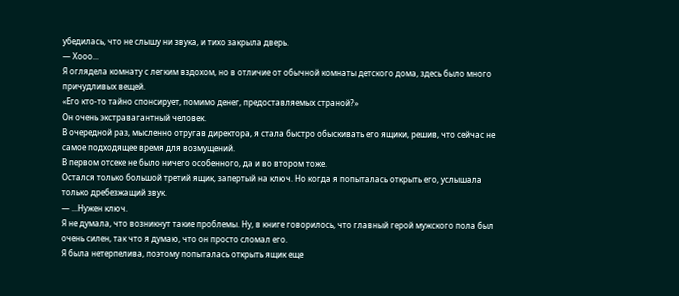убедилась, что не слышу ни звука, и тихо закрыла дверь.
— Хооо...
Я оглядела комнату с легким вздохом, но в отличие от обычной комнаты детского дома, здесь было много причудливых вещей.
«Его кто-то тайно спонсирует, помимо денег, предоставляемых страной?»
Он очень экстравагантный человек.
В очередной раз, мысленно отругав директора, я стала быстро обыскивать его ящики, решив, что сейчас не самое подходящее время для возмущений.
В первом отсеке не было ничего особенного, да и во втором тоже.
Остался только большой третий ящик, запертый на ключ. Но когда я попыталась открыть его, услышала только дребезжащий звук.
— ...Нужен ключ.
Я не думала, что возникнут такие проблемы. Ну, в книге говорилось, что главный герой мужского пола был очень силен, так что я думаю, что он просто сломал его.
Я была нетерпелива, поэтому попыталась открыть ящик еще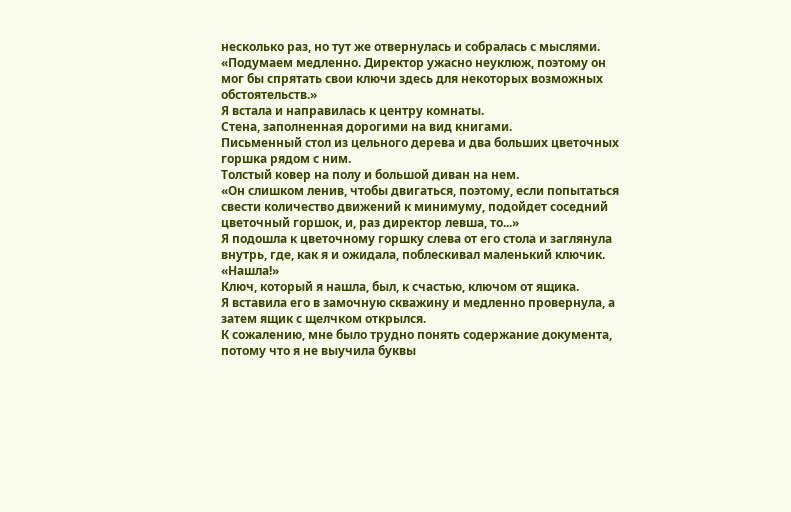несколько раз, но тут же отвернулась и собралась с мыслями.
«Подумаем медленно. Директор ужасно неуклюж, поэтому он мог бы спрятать свои ключи здесь для некоторых возможных обстоятельств.»
Я встала и направилась к центру комнаты.
Стена, заполненная дорогими на вид книгами.
Письменный стол из цельного дерева и два больших цветочных горшка рядом с ним.
Толстый ковер на полу и большой диван на нем.
«Он слишком ленив, чтобы двигаться, поэтому, если попытаться свести количество движений к минимуму, подойдет соседний цветочный горшок, и, раз директор левша, то...»
Я подошла к цветочному горшку слева от его стола и заглянула внутрь, где, как я и ожидала, поблескивал маленький ключик.
«Нашла!»
Ключ, который я нашла, был, к счастью, ключом от ящика.
Я вставила его в замочную скважину и медленно провернула, а затем ящик с щелчком открылся.
К сожалению, мне было трудно понять содержание документа, потому что я не выучила буквы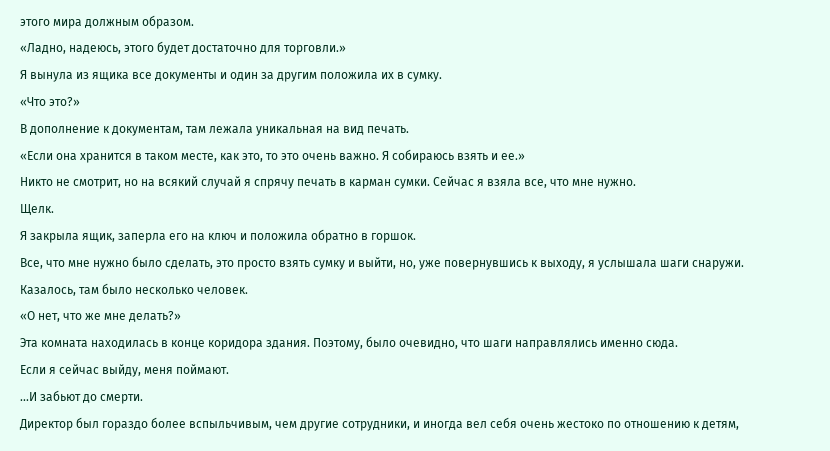этого мира должным образом.
«Ладно, надеюсь, этого будет достаточно для торговли.»
Я вынула из ящика все документы и один за другим положила их в сумку.
«Что это?»
В дополнение к документам, там лежала уникальная на вид печать.
«Если она хранится в таком месте, как это, то это очень важно. Я собираюсь взять и ее.»
Никто не смотрит, но на всякий случай я спрячу печать в карман сумки. Сейчас я взяла все, что мне нужно.
Щелк.
Я закрыла ящик, заперла его на ключ и положила обратно в горшок.
Все, что мне нужно было сделать, это просто взять сумку и выйти, но, уже повернувшись к выходу, я услышала шаги снаружи.
Казалось, там было несколько человек.
«О нет, что же мне делать?»
Эта комната находилась в конце коридора здания. Поэтому, было очевидно, что шаги направлялись именно сюда.
Если я сейчас выйду, меня поймают.
...И забьют до смерти.
Директор был гораздо более вспыльчивым, чем другие сотрудники, и иногда вел себя очень жестоко по отношению к детям,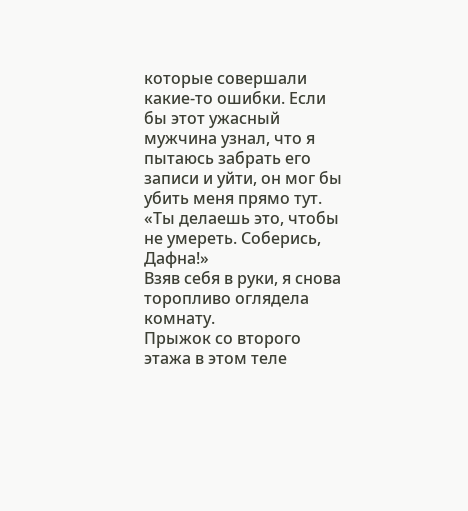которые совершали какие-то ошибки. Если бы этот ужасный мужчина узнал, что я пытаюсь забрать его записи и уйти, он мог бы убить меня прямо тут.
«Ты делаешь это, чтобы не умереть. Соберись, Дафна!»
Взяв себя в руки, я снова торопливо оглядела комнату.
Прыжок со второго этажа в этом теле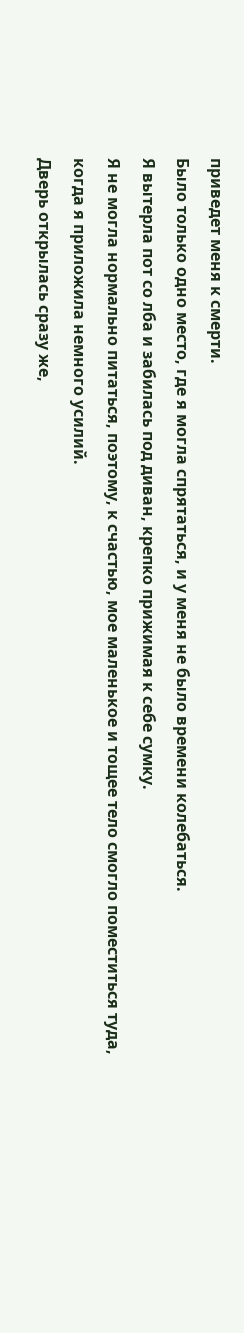приведет меня к смерти.
Было только одно место, где я могла спрятаться, и у меня не было времени колебаться.
Я вытерла пот со лба и забилась под диван, крепко прижимая к себе сумку.
Я не могла нормально питаться, поэтому, к счастью, мое маленькое и тощее тело смогло поместиться туда, когда я приложила немного усилий.
Дверь открылась сразу же,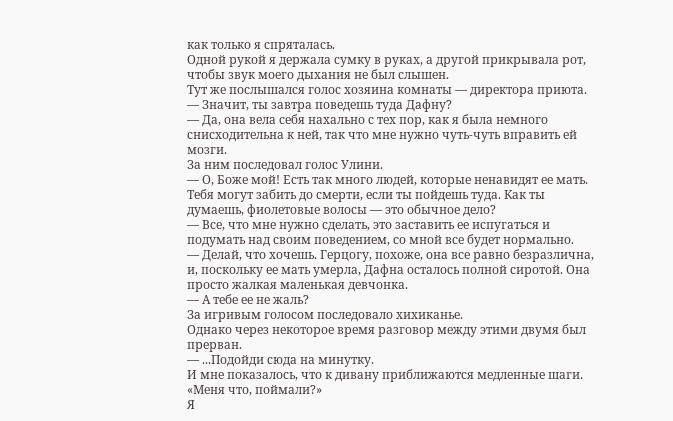как только я спряталась.
Одной рукой я держала сумку в руках, а другой прикрывала рот, чтобы звук моего дыхания не был слышен.
Тут же послышался голос хозяина комнаты — директора приюта.
— Значит, ты завтра поведешь туда Дафну?
— Да, она вела себя нахально с тех пор, как я была немного снисходительна к ней, так что мне нужно чуть-чуть вправить ей мозги.
За ним последовал голос Улини.
— О, Боже мой! Есть так много людей, которые ненавидят ее мать. Тебя могут забить до смерти, если ты пойдешь туда. Как ты думаешь, фиолетовые волосы — это обычное дело?
— Все, что мне нужно сделать, это заставить ее испугаться и подумать над своим поведением, со мной все будет нормально.
— Делай, что хочешь. Герцогу, похоже, она все равно безразлична, и, поскольку ее мать умерла, Дафна осталось полной сиротой. Она просто жалкая маленькая девчонка.
— А тебе ее не жаль?
За игривым голосом последовало хихиканье.
Однако через некоторое время разговор между этими двумя был прерван.
— ...Подойди сюда на минутку.
И мне показалось, что к дивану приближаются медленные шаги.
«Меня что, поймали?»
Я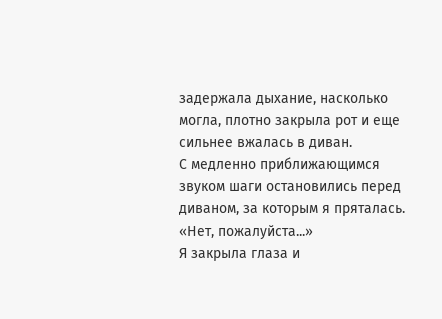задержала дыхание, насколько могла, плотно закрыла рот и еще сильнее вжалась в диван.
С медленно приближающимся звуком шаги остановились перед диваном, за которым я пряталась.
«Нет, пожалуйста...»
Я закрыла глаза и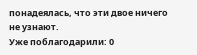понадеялась, что эти двое ничего не узнают.
Уже поблагодарили: 0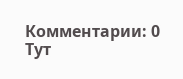Комментарии: 0
Тут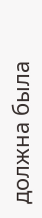должна была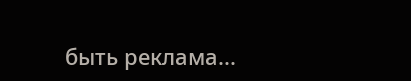быть реклама...